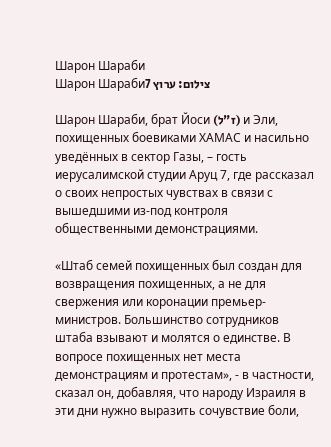Шарон Шараби
Шарон Шарабиצילום: ערוץ 7

Шарон Шараби, брат Йоси (ז"ל) и Эли, похищенных боевиками ХАМАС и насильно уведённых в сектор Газы, – гость иерусалимской студии Аруц 7, где рассказал о своих непростых чувствах в связи с вышедшими из-под контроля общественными демонстрациями.

«Штаб семей похищенных был создан для возвращения похищенных, а не для свержения или коронации премьер-министров. Большинство сотрудников штаба взывают и молятся о единстве. В вопросе похищенных нет места демонстрациям и протестам», - в частности, сказал он, добавляя, что народу Израиля в эти дни нужно выразить сочувствие боли,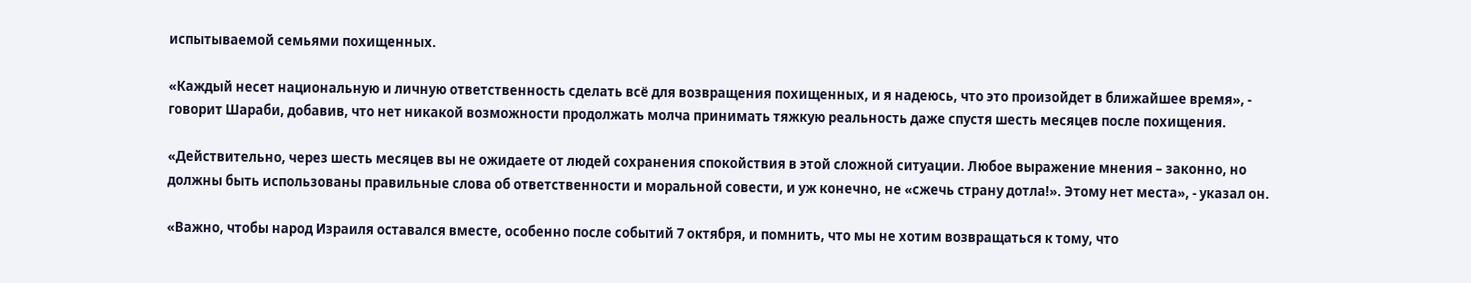испытываемой семьями похищенных.

«Каждый несет национальную и личную ответственность сделать всё для возвращения похищенных, и я надеюсь, что это произойдет в ближайшее время», - говорит Шараби, добавив, что нет никакой возможности продолжать молча принимать тяжкую реальность даже спустя шесть месяцев после похищения.

«Действительно, через шесть месяцев вы не ожидаете от людей сохранения спокойствия в этой сложной ситуации. Любое выражение мнения – законно, но должны быть использованы правильные слова об ответственности и моральной совести, и уж конечно, не «сжечь страну дотла!». Этому нет места», - указал он.

«Важно, чтобы народ Израиля оставался вместе, особенно после событий 7 октября, и помнить, что мы не хотим возвращаться к тому, что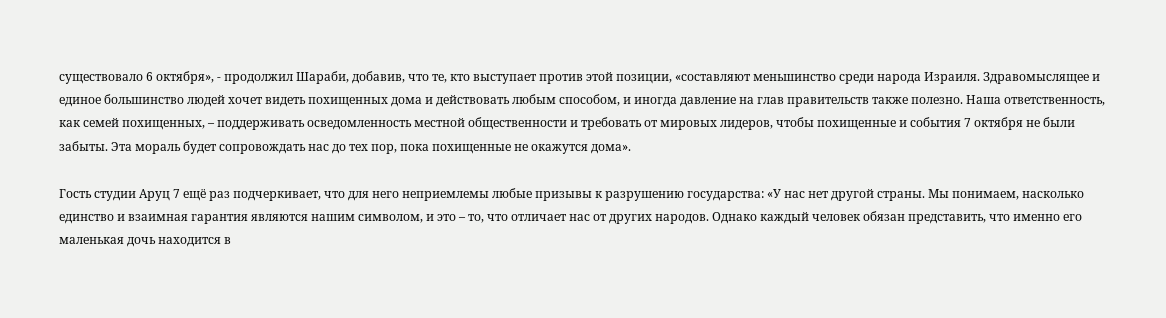существовало 6 октября», - продолжил Шараби, добавив, что те, кто выступает против этой позиции, «составляют меньшинство среди народа Израиля. Здравомыслящее и единое большинство людей хочет видеть похищенных дома и действовать любым способом, и иногда давление на глав правительств также полезно. Наша ответственность, как семей похищенных, – поддерживать осведомленность местной общественности и требовать от мировых лидеров, чтобы похищенные и события 7 октября не были забыты. Эта мораль будет сопровождать нас до тех пор, пока похищенные не окажутся дома».

Гость студии Аруц 7 ещё раз подчеркивает, что для него неприемлемы любые призывы к разрушению государства: «У нас нет другой страны. Мы понимаем, насколько единство и взаимная гарантия являются нашим символом, и это – то, что отличает нас от других народов. Однако каждый человек обязан представить, что именно его маленькая дочь находится в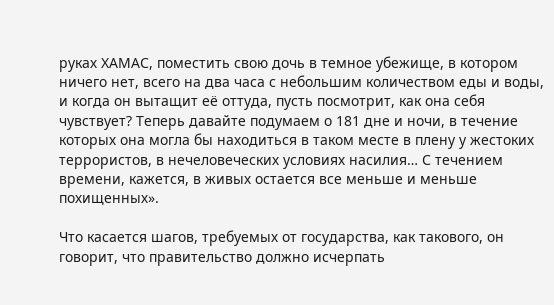руках ХАМАС, поместить свою дочь в темное убежище, в котором ничего нет, всего на два часа с небольшим количеством еды и воды, и когда он вытащит её оттуда, пусть посмотрит, как она себя чувствует? Теперь давайте подумаем о 181 дне и ночи, в течение которых она могла бы находиться в таком месте в плену у жестоких террористов, в нечеловеческих условиях насилия… С течением времени, кажется, в живых остается все меньше и меньше похищенных».

Что касается шагов, требуемых от государства, как такового, он говорит, что правительство должно исчерпать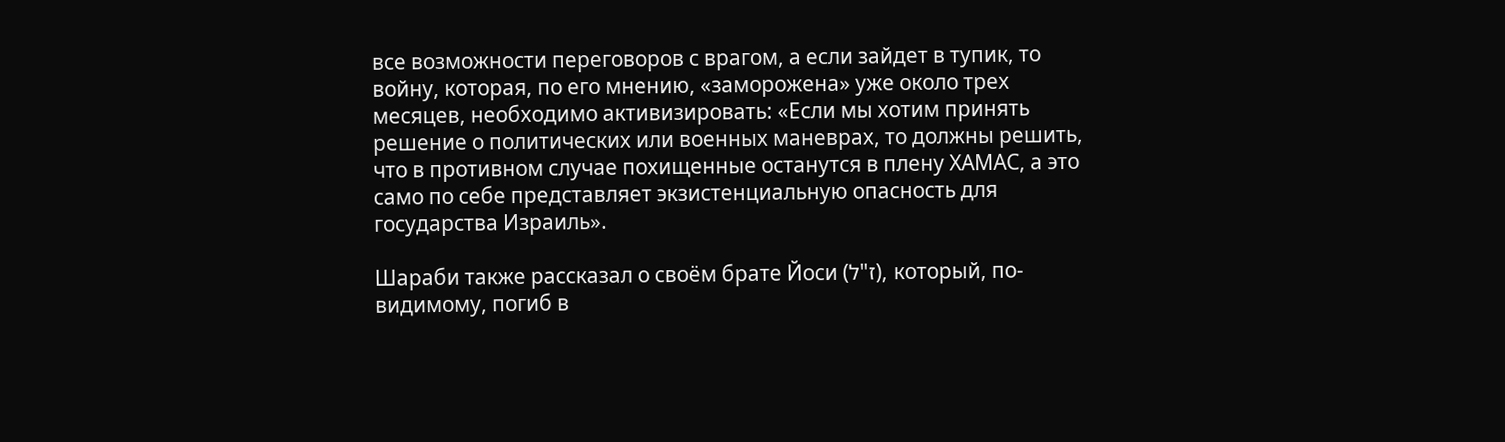все возможности переговоров с врагом, а если зайдет в тупик, то войну, которая, по его мнению, «заморожена» уже около трех месяцев, необходимо активизировать: «Если мы хотим принять решение о политических или военных маневрах, то должны решить, что в противном случае похищенные останутся в плену ХАМАС, а это само по себе представляет экзистенциальную опасность для государства Израиль».

Шараби также рассказал о своём брате Йоси (ז"ל), который, по-видимому, погиб в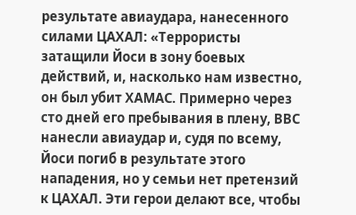результате авиаудара, нанесенного силами ЦАХАЛ: «Террористы затащили Йоси в зону боевых действий, и, насколько нам известно, он был убит ХАМАС. Примерно через сто дней его пребывания в плену, ВВС нанесли авиаудар и, судя по всему, Йоси погиб в результате этого нападения, но у семьи нет претензий к ЦАХАЛ. Эти герои делают все, чтобы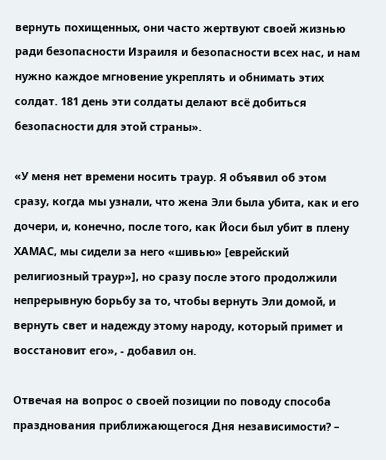вернуть похищенных, они часто жертвуют своей жизнью ради безопасности Израиля и безопасности всех нас, и нам нужно каждое мгновение укреплять и обнимать этих солдат. 181 день эти солдаты делают всё добиться безопасности для этой страны».

«У меня нет времени носить траур. Я объявил об этом сразу, когда мы узнали, что жена Эли была убита, как и его дочери, и, конечно, после того, как Йоси был убит в плену ХАМАС, мы сидели за него «шивью» [еврейский религиозный траур»], но сразу после этого продолжили непрерывную борьбу за то, чтобы вернуть Эли домой, и вернуть свет и надежду этому народу, который примет и восстановит его», - добавил он.

Отвечая на вопрос о своей позиции по поводу способа празднования приближающегося Дня независимости? –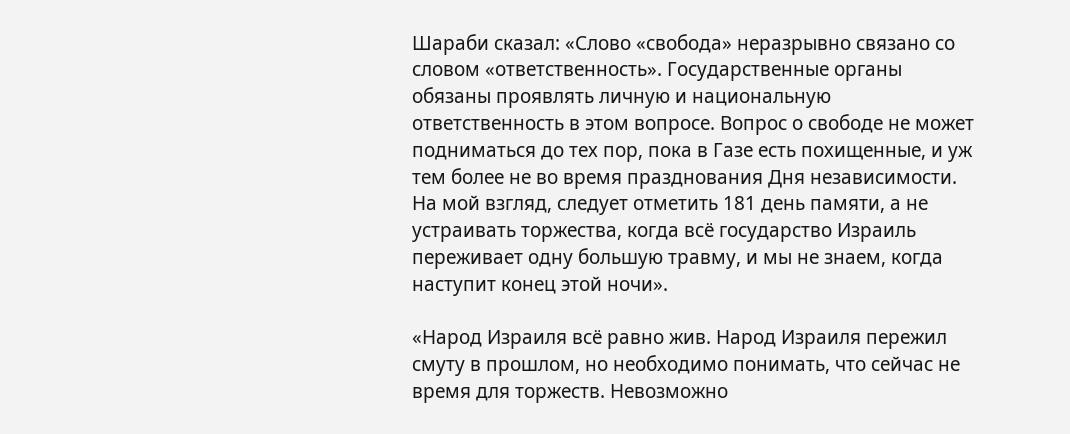Шараби сказал: «Слово «свобода» неразрывно связано со словом «ответственность». Государственные органы обязаны проявлять личную и национальную ответственность в этом вопросе. Вопрос о свободе не может подниматься до тех пор, пока в Газе есть похищенные, и уж тем более не во время празднования Дня независимости. На мой взгляд, следует отметить 181 день памяти, а не устраивать торжества, когда всё государство Израиль переживает одну большую травму, и мы не знаем, когда наступит конец этой ночи».

«Народ Израиля всё равно жив. Народ Израиля пережил смуту в прошлом, но необходимо понимать, что сейчас не время для торжеств. Невозможно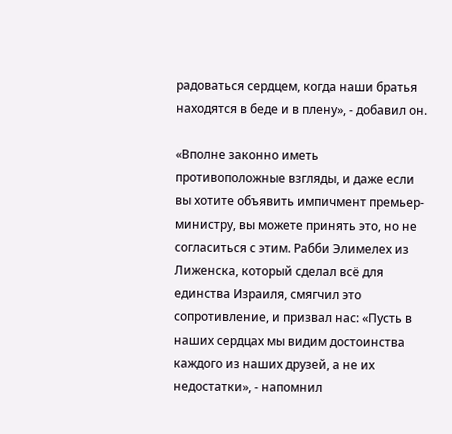радоваться сердцем, когда наши братья находятся в беде и в плену», - добавил он.

«Вполне законно иметь противоположные взгляды, и даже если вы хотите объявить импичмент премьер-министру, вы можете принять это, но не согласиться с этим. Рабби Элимелех из Лиженска, который сделал всё для единства Израиля, смягчил это сопротивление, и призвал нас: «Пусть в наших сердцах мы видим достоинства каждого из наших друзей, а не их недостатки», - напомнил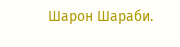Шарон Шараби.